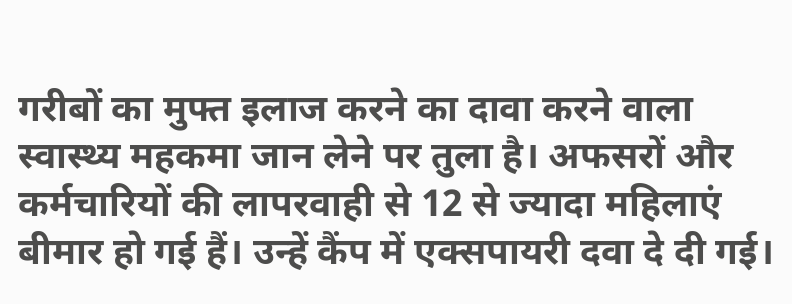गरीबों का मुफ्त इलाज करने का दावा करने वाला स्वास्थ्य महकमा जान लेने पर तुला है। अफसरों और कर्मचारियों की लापरवाही से 12 से ज्यादा महिलाएं बीमार हो गई हैं। उन्हें कैंप में एक्सपायरी दवा दे दी गई।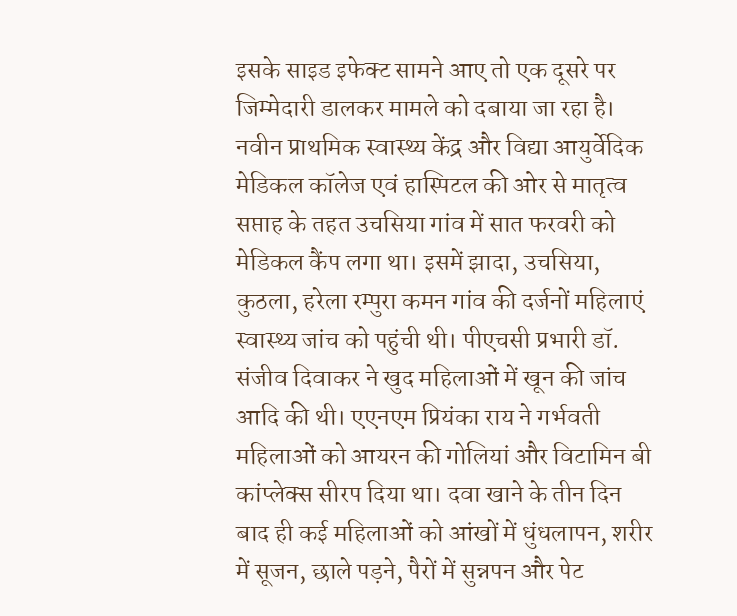इसके साइड इफेक्ट सामने आए तो एक दूसरे पर जिम्मेदारी डालकर मामले को दबाया जा रहा है।
नवीन प्राथमिक स्वास्थ्य केंद्र और विद्या आयुर्वेदिक मेडिकल कॉलेज एवं हास्पिटल की ओर से मातृत्व सप्ताह के तहत उचसिया गांव में सात फरवरी को मेडिकल कैंप लगा था। इसमें झादा, उचसिया, कुठला, हरेला रम्पुरा कमन गांव की दर्जनों महिलाएं स्वास्थ्य जांच को पहुंची थी। पीएचसी प्रभारी डॉ. संजीव दिवाकर ने खुद महिलाओं में खून की जांच आदि की थी। एएनएम प्रियंका राय ने गर्भवती महिलाओं को आयरन की गोलियां और विटामिन बी कांप्लेक्स सीरप दिया था। दवा खाने के तीन दिन बाद ही कई महिलाओं को आंखों में धुंधलापन, शरीर में सूजन, छाले पड़ने, पैरों में सुन्नपन और पेट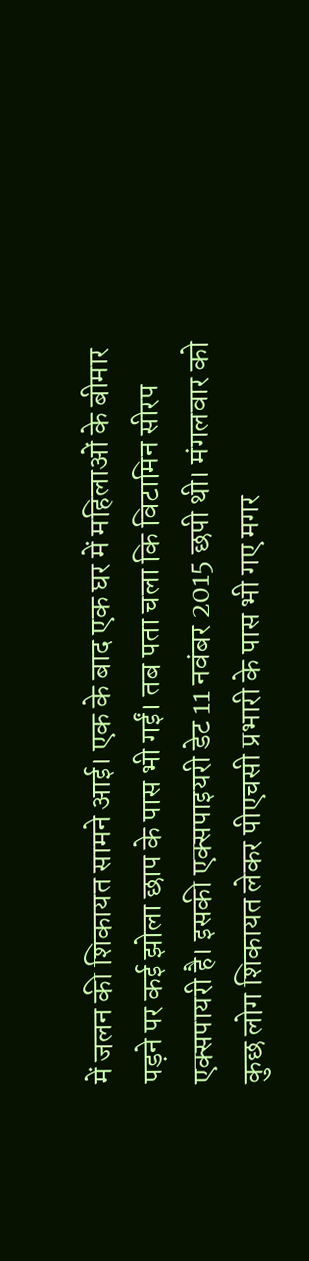में जलन की शिकायत सामने आई। एक के बाद एक घर में महिलाओं के बीमार पड़ने पर कई झोला छाप के पास भी गईं। तब पता चला कि विटामिन सीरप एक्सपायरी है। इसकी एक्सपाइयरी डेट 11 नवंबर 2015 छपी थी। मंगलवार को कुछ लोग शिकायत लेकर पीएचसी प्रभारी के पास भी गए मगर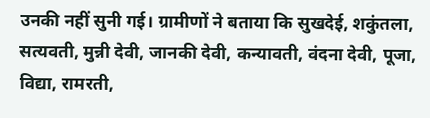उनकी नहीं सुनी गई। ग्रामीणों ने बताया कि सुखदेई, शकुंतला, सत्यवती, मुन्नी देवी, जानकी देवी, कन्यावती, वंदना देवी, पूजा, विद्या, रामरती,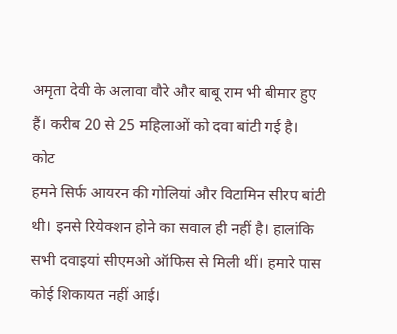अमृता देवी के अलावा वौरे और बाबू राम भी बीमार हुए हैं। करीब 20 से 25 महिलाओं को दवा बांटी गई है।
कोट
हमने सिर्फ आयरन की गोलियां और विटामिन सीरप बांटी थी। इनसे रियेक्शन होने का सवाल ही नहीं है। हालांकि सभी दवाइयां सीएमओ ऑफिस से मिली थीं। हमारे पास कोई शिकायत नहीं आई।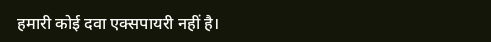हमारी कोई दवा एक्सपायरी नहीं है।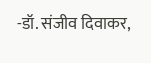-डॉ. संजीव दिवाकर,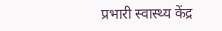प्रभारी स्वास्थ्य केंद्र